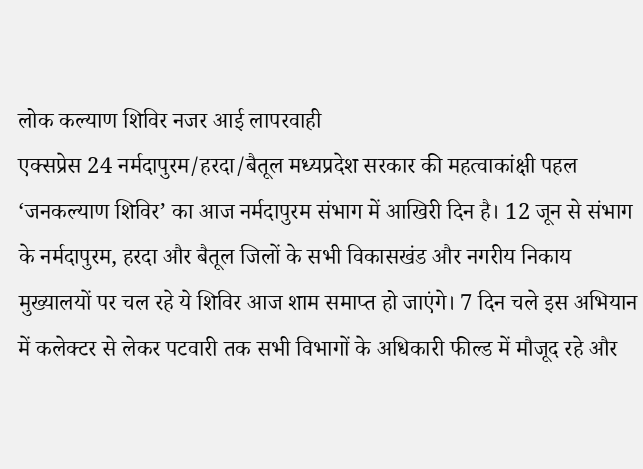लोक कल्याण शिविर नजर आई लापरवाही
एक्सप्रेस 24 नर्मदापुरम/हरदा/बैतूल मध्यप्रदेश सरकार की महत्वाकांक्षी पहल ‘जनकल्याण शिविर’ का आज नर्मदापुरम संभाग में आखिरी दिन है। 12 जून से संभाग के नर्मदापुरम, हरदा और बैतूल जिलों के सभी विकासखंड और नगरीय निकाय मुख्यालयों पर चल रहे ये शिविर आज शाम समाप्त हो जाएंगे। 7 दिन चले इस अभियान में कलेक्टर से लेकर पटवारी तक सभी विभागों के अधिकारी फील्ड में मौजूद रहे और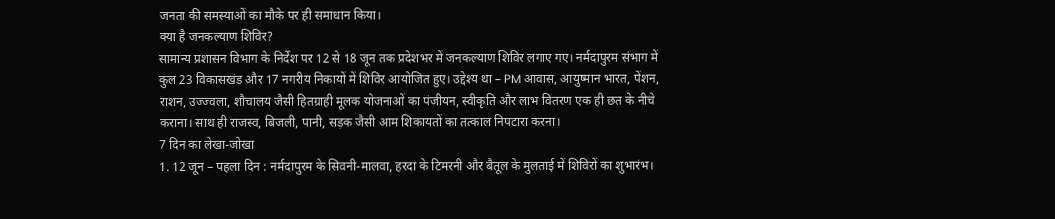जनता की समस्याओं का मौके पर ही समाधान किया।
क्या है जनकल्याण शिविर?
सामान्य प्रशासन विभाग के निर्देश पर 12 से 18 जून तक प्रदेशभर में जनकल्याण शिविर लगाए गए। नर्मदापुरम संभाग में कुल 23 विकासखंड और 17 नगरीय निकायों में शिविर आयोजित हुए। उद्देश्य था – PM आवास, आयुष्मान भारत, पेंशन, राशन, उज्ज्वला, शौचालय जैसी हितग्राही मूलक योजनाओं का पंजीयन, स्वीकृति और लाभ वितरण एक ही छत के नीचे कराना। साथ ही राजस्व, बिजली, पानी, सड़क जैसी आम शिकायतों का तत्काल निपटारा करना।
7 दिन का लेखा-जोखा
1. 12 जून – पहला दिन : नर्मदापुरम के सिवनी-मालवा, हरदा के टिमरनी और बैतूल के मुलताई में शिविरों का शुभारंभ।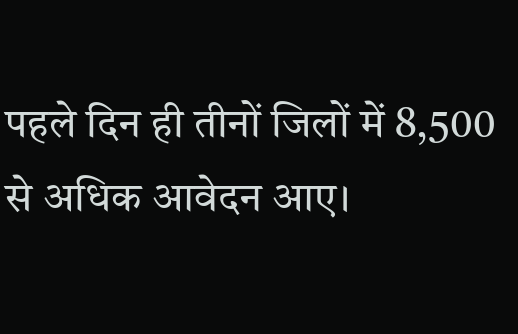पहले दिन ही तीनों जिलों में 8,500 से अधिक आवेदन आए।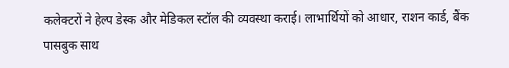कलेक्टरों ने हेल्प डेस्क और मेडिकल स्टॉल की व्यवस्था कराई। लाभार्थियों को आधार, राशन कार्ड, बैंक पासबुक साथ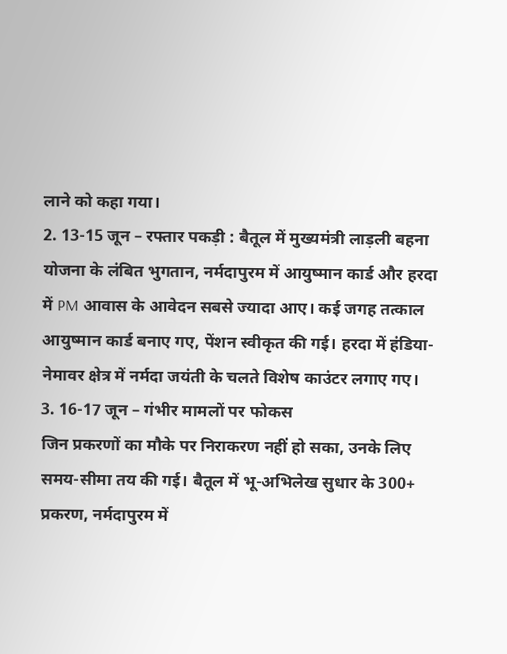लाने को कहा गया।
2. 13-15 जून – रफ्तार पकड़ी : बैतूल में मुख्यमंत्री लाड़ली बहना योजना के लंबित भुगतान, नर्मदापुरम में आयुष्मान कार्ड और हरदा में PM आवास के आवेदन सबसे ज्यादा आए। कई जगह तत्काल आयुष्मान कार्ड बनाए गए, पेंशन स्वीकृत की गई। हरदा में हंडिया-नेमावर क्षेत्र में नर्मदा जयंती के चलते विशेष काउंटर लगाए गए।
3. 16-17 जून – गंभीर मामलों पर फोकस
जिन प्रकरणों का मौके पर निराकरण नहीं हो सका, उनके लिए समय-सीमा तय की गई। बैतूल में भू-अभिलेख सुधार के 300+ प्रकरण, नर्मदापुरम में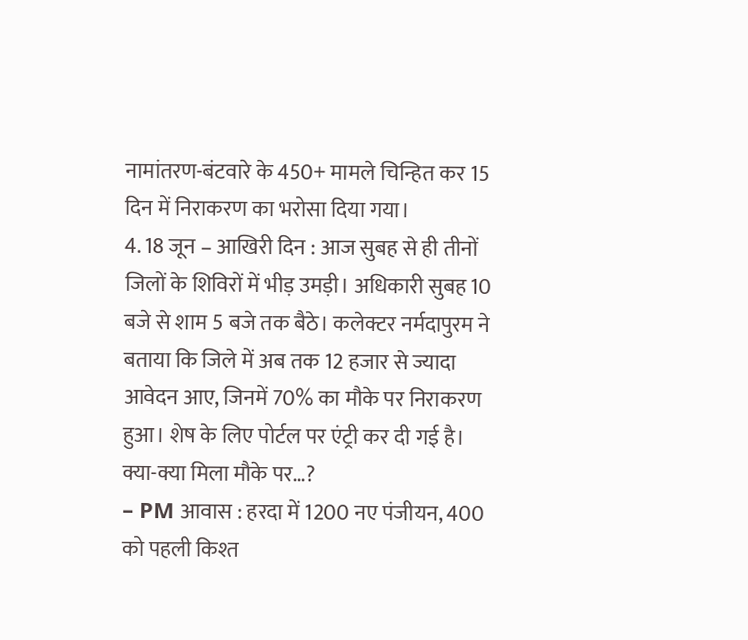नामांतरण-बंटवारे के 450+ मामले चिन्हित कर 15 दिन में निराकरण का भरोसा दिया गया।
4. 18 जून – आखिरी दिन : आज सुबह से ही तीनों जिलों के शिविरों में भीड़ उमड़ी। अधिकारी सुबह 10 बजे से शाम 5 बजे तक बैठे। कलेक्टर नर्मदापुरम ने बताया कि जिले में अब तक 12 हजार से ज्यादा आवेदन आए, जिनमें 70% का मौके पर निराकरण हुआ। शेष के लिए पोर्टल पर एंट्री कर दी गई है।
क्या-क्या मिला मौके पर…?
– PM आवास : हरदा में 1200 नए पंजीयन, 400 को पहली किश्त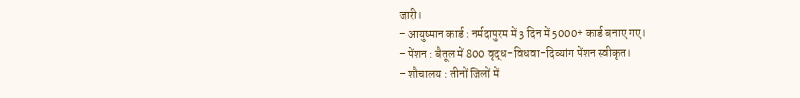जारी।
– आयुष्मान कार्ड : नर्मदापुरम में 3 दिन में 5000+ कार्ड बनाए गए।
– पेंशन : बैतूल में 800 वृद्ध-विधवा-दिव्यांग पेंशन स्वीकृत।
– शौचालय : तीनों जिलों में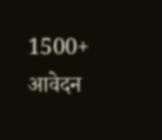1500+ आवेदन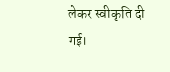लेकर स्वीकृति दी गई।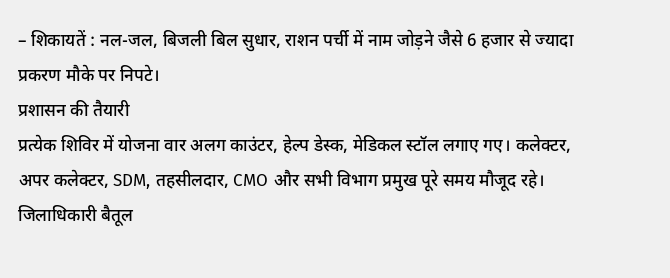– शिकायतें : नल-जल, बिजली बिल सुधार, राशन पर्ची में नाम जोड़ने जैसे 6 हजार से ज्यादा प्रकरण मौके पर निपटे।
प्रशासन की तैयारी
प्रत्येक शिविर में योजना वार अलग काउंटर, हेल्प डेस्क, मेडिकल स्टॉल लगाए गए। कलेक्टर, अपर कलेक्टर, SDM, तहसीलदार, CMO और सभी विभाग प्रमुख पूरे समय मौजूद रहे। जिलाधिकारी बैतूल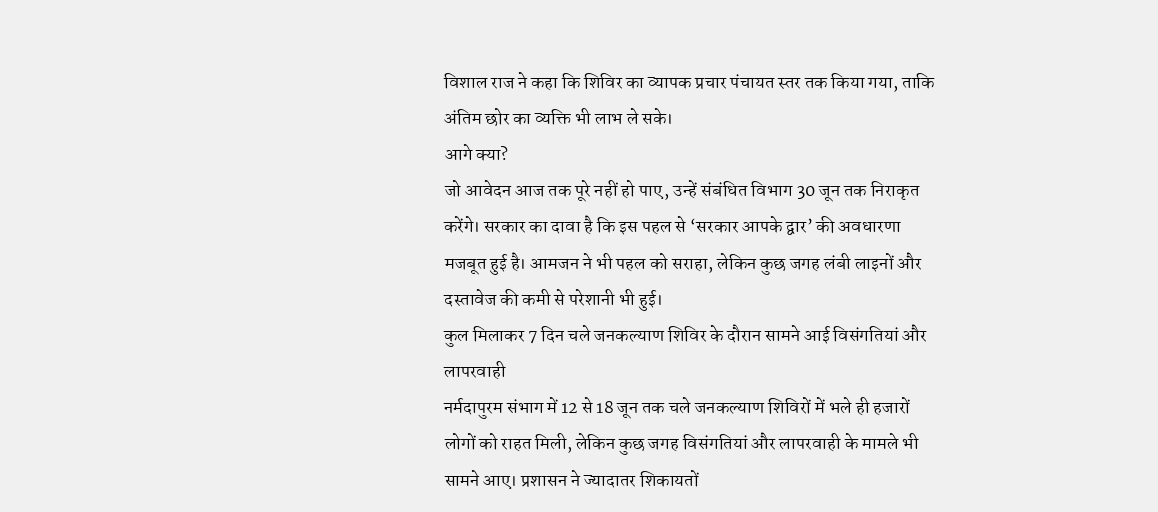विशाल राज ने कहा कि शिविर का व्यापक प्रचार पंचायत स्तर तक किया गया, ताकि अंतिम छोर का व्यक्ति भी लाभ ले सके।
आगे क्या?
जो आवेदन आज तक पूरे नहीं हो पाए, उन्हें संबंधित विभाग 30 जून तक निराकृत करेंगे। सरकार का दावा है कि इस पहल से ‘सरकार आपके द्वार’ की अवधारणा मजबूत हुई है। आमजन ने भी पहल को सराहा, लेकिन कुछ जगह लंबी लाइनों और दस्तावेज की कमी से परेशानी भी हुई।
कुल मिलाकर 7 दिन चले जनकल्याण शिविर के दौरान सामने आई विसंगतियां और लापरवाही
नर्मदापुरम संभाग में 12 से 18 जून तक चले जनकल्याण शिविरों में भले ही हजारों लोगों को राहत मिली, लेकिन कुछ जगह विसंगतियां और लापरवाही के मामले भी सामने आए। प्रशासन ने ज्यादातर शिकायतों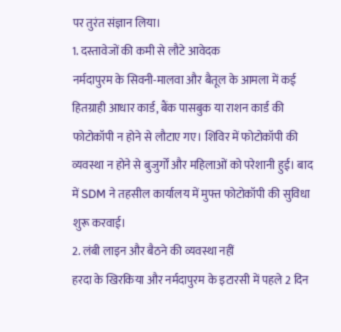पर तुरंत संज्ञान लिया।
1. दस्तावेजों की कमी से लौटे आवेदक
नर्मदापुरम के सिवनी-मालवा और बैतूल के आमला में कई हितग्राही आधार कार्ड, बैंक पासबुक या राशन कार्ड की फोटोकॉपी न होने से लौटाए गए। शिविर में फोटोकॉपी की व्यवस्था न होने से बुजुर्गों और महिलाओं को परेशानी हुई। बाद में SDM ने तहसील कार्यालय में मुफ्त फोटोकॉपी की सुविधा शुरू करवाई।
2. लंबी लाइन और बैठने की व्यवस्था नहीं
हरदा के खिरकिया और नर्मदापुरम के इटारसी में पहले 2 दिन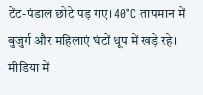टेंट-पंडाल छोटे पड़ गए। 40°C तापमान में बुजुर्ग और महिलाएं घंटों धूप में खड़े रहे। मीडिया में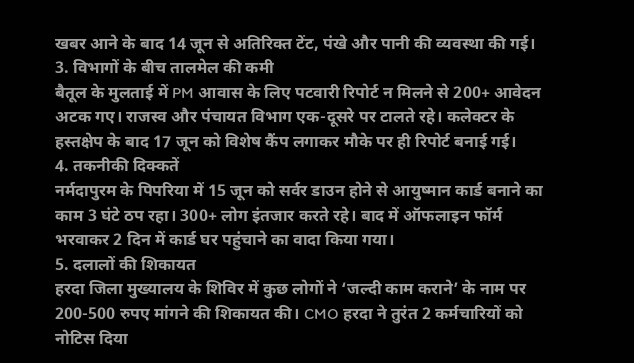खबर आने के बाद 14 जून से अतिरिक्त टेंट, पंखे और पानी की व्यवस्था की गई।
3. विभागों के बीच तालमेल की कमी
बैतूल के मुलताई में PM आवास के लिए पटवारी रिपोर्ट न मिलने से 200+ आवेदन अटक गए। राजस्व और पंचायत विभाग एक-दूसरे पर टालते रहे। कलेक्टर के हस्तक्षेप के बाद 17 जून को विशेष कैंप लगाकर मौके पर ही रिपोर्ट बनाई गई।
4. तकनीकी दिक्कतें
नर्मदापुरम के पिपरिया में 15 जून को सर्वर डाउन होने से आयुष्मान कार्ड बनाने का काम 3 घंटे ठप रहा। 300+ लोग इंतजार करते रहे। बाद में ऑफलाइन फॉर्म भरवाकर 2 दिन में कार्ड घर पहुंचाने का वादा किया गया।
5. दलालों की शिकायत
हरदा जिला मुख्यालय के शिविर में कुछ लोगों ने ‘जल्दी काम कराने’ के नाम पर 200-500 रुपए मांगने की शिकायत की। CMO हरदा ने तुरंत 2 कर्मचारियों को नोटिस दिया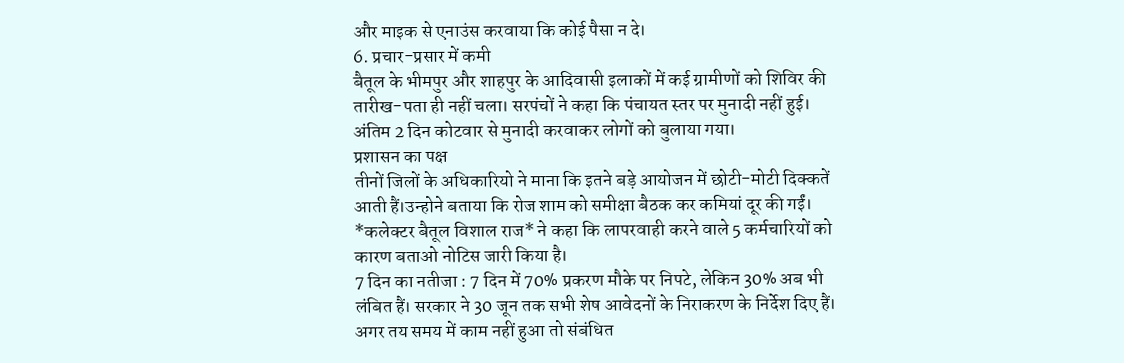और माइक से एनाउंस करवाया कि कोई पैसा न दे।
6. प्रचार-प्रसार में कमी
बैतूल के भीमपुर और शाहपुर के आदिवासी इलाकों में कई ग्रामीणों को शिविर की तारीख-पता ही नहीं चला। सरपंचों ने कहा कि पंचायत स्तर पर मुनादी नहीं हुई। अंतिम 2 दिन कोटवार से मुनादी करवाकर लोगों को बुलाया गया।
प्रशासन का पक्ष
तीनों जिलों के अधिकारियो ने माना कि इतने बड़े आयोजन में छोटी-मोटी दिक्कतें आती हैं।उन्होने बताया कि रोज शाम को समीक्षा बैठक कर कमियां दूर की गईं। *कलेक्टर बैतूल विशाल राज* ने कहा कि लापरवाही करने वाले 5 कर्मचारियों को कारण बताओ नोटिस जारी किया है।
7 दिन का नतीजा : 7 दिन में 70% प्रकरण मौके पर निपटे, लेकिन 30% अब भी लंबित हैं। सरकार ने 30 जून तक सभी शेष आवेदनों के निराकरण के निर्देश दिए हैं। अगर तय समय में काम नहीं हुआ तो संबंधित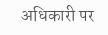अधिकारी पर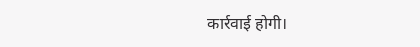कार्रवाई होगी।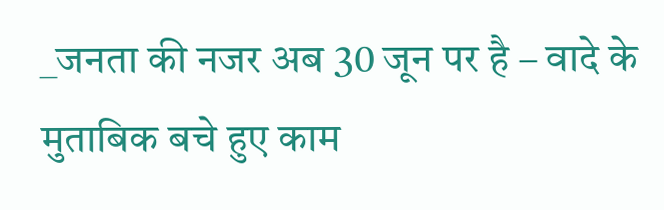_जनता की नजर अब 30 जून पर है – वादे के मुताबिक बचे हुए काम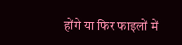होंगे या फिर फाइलों में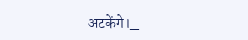अटकेंगे।_